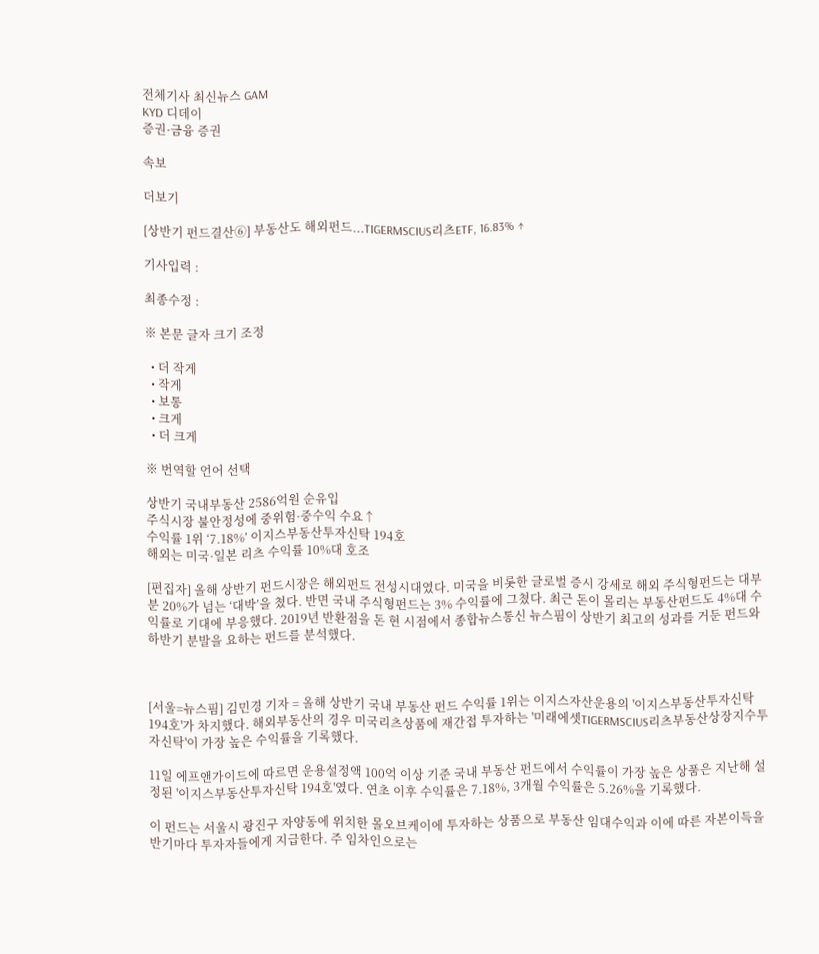전체기사 최신뉴스 GAM
KYD 디데이
증권·금융 증권

속보

더보기

[상반기 펀드결산⑥] 부동산도 해외펀드...TIGERMSCIUS리츠ETF, 16.83% ↑

기사입력 :

최종수정 :

※ 본문 글자 크기 조정

  • 더 작게
  • 작게
  • 보통
  • 크게
  • 더 크게

※ 번역할 언어 선택

상반기 국내부동산 2586억원 순유입
주식시장 불안정성에 중위험·중수익 수요↑
수익률 1위 ‘7.18%’ 이지스부동산투자신탁 194호
해외는 미국·일본 리츠 수익률 10%대 호조

[편집자] 올해 상반기 펀드시장은 해외펀드 전성시대였다. 미국을 비롯한 글로벌 증시 강세로 해외 주식형펀드는 대부분 20%가 넘는 ‘대박’을 쳤다. 반면 국내 주식형펀드는 3% 수익률에 그쳤다. 최근 돈이 몰리는 부동산펀드도 4%대 수익률로 기대에 부응했다. 2019년 반환점을 돈 현 시점에서 종합뉴스통신 뉴스핌이 상반기 최고의 성과를 거둔 펀드와 하반기 분발을 요하는 펀드를 분석했다.



[서울=뉴스핌] 김민경 기자 = 올해 상반기 국내 부동산 펀드 수익률 1위는 이지스자산운용의 '이지스부동산투자신탁 194호'가 차지했다. 해외부동산의 경우 미국리츠상품에 재간접 투자하는 '미래에셋TIGERMSCIUS리츠부동산상장지수투자신탁'이 가장 높은 수익률을 기록했다.

11일 에프앤가이드에 따르면 운용설정액 100억 이상 기준 국내 부동산 펀드에서 수익률이 가장 높은 상품은 지난해 설정된 '이지스부동산투자신탁 194호'였다. 연초 이후 수익률은 7.18%, 3개월 수익률은 5.26%을 기록했다.

이 펀드는 서울시 광진구 자양동에 위치한 몰오브케이에 투자하는 상품으로 부동산 임대수익과 이에 따른 자본이득을 반기마다 투자자들에게 지급한다. 주 임차인으로는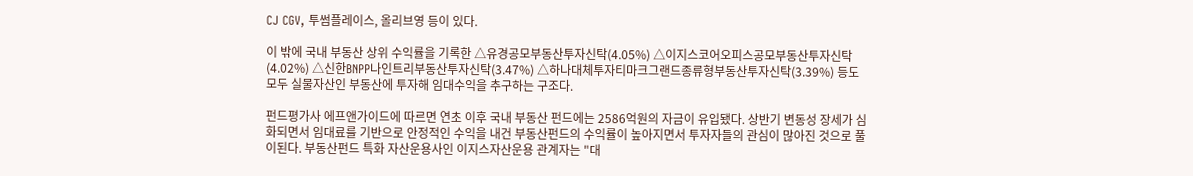CJ CGV, 투썸플레이스, 올리브영 등이 있다.

이 밖에 국내 부동산 상위 수익률을 기록한 △유경공모부동산투자신탁(4.05%) △이지스코어오피스공모부동산투자신탁(4.02%) △신한BNPP나인트리부동산투자신탁(3.47%) △하나대체투자티마크그랜드종류형부동산투자신탁(3.39%) 등도 모두 실물자산인 부동산에 투자해 임대수익을 추구하는 구조다.

펀드평가사 에프앤가이드에 따르면 연초 이후 국내 부동산 펀드에는 2586억원의 자금이 유입됐다. 상반기 변동성 장세가 심화되면서 임대료를 기반으로 안정적인 수익을 내건 부동산펀드의 수익률이 높아지면서 투자자들의 관심이 많아진 것으로 풀이된다. 부동산펀드 특화 자산운용사인 이지스자산운용 관계자는 "대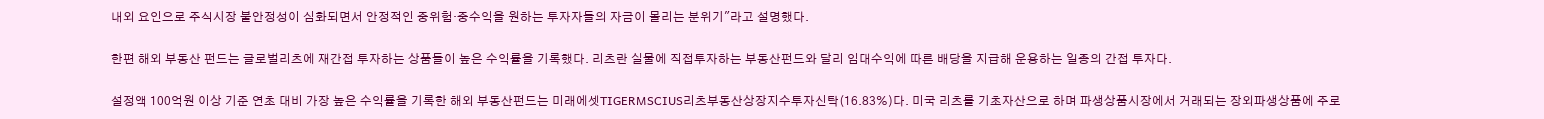내외 요인으로 주식시장 불안정성이 심화되면서 안정적인 중위험·중수익을 원하는 투자자들의 자금이 몰리는 분위기"라고 설명했다.

한편 해외 부동산 펀드는 글로벌리츠에 재간접 투자하는 상품들이 높은 수익률을 기록했다. 리츠란 실물에 직접투자하는 부동산펀드와 달리 임대수익에 따른 배당을 지급해 운용하는 일종의 간접 투자다.

설정액 100억원 이상 기준 연초 대비 가장 높은 수익률을 기록한 해외 부동산펀드는 미래에셋TIGERMSCIUS리츠부동산상장지수투자신탁(16.83%)다. 미국 리츠를 기초자산으로 하며 파생상품시장에서 거래되는 장외파생상품에 주로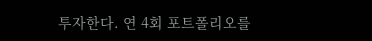투자한다. 연 4회 포트폴리오를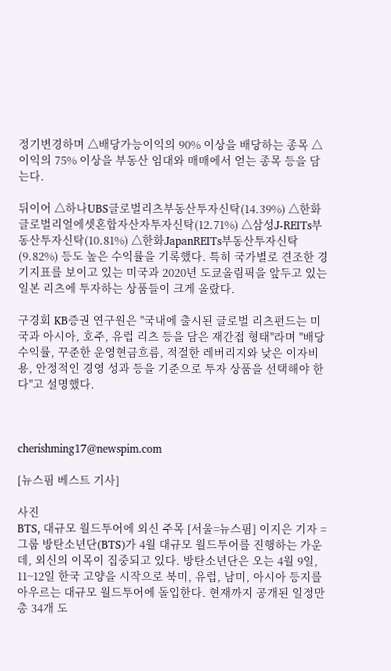정기변경하며 △배당가능이익의 90% 이상을 배당하는 종목 △이익의 75% 이상을 부동산 임대와 매매에서 얻는 종목 등을 담는다.

뒤이어 △하나UBS글로벌리츠부동산투자신탁(14.39%) △한화글로벌리얼에셋혼합자산자투자신탁(12.71%) △삼성J-REITs부동산투자신탁(10.81%) △한화JapanREITs부동산투자신탁(9.82%) 등도 높은 수익률을 기록했다. 특히 국가별로 견조한 경기지표를 보이고 있는 미국과 2020년 도쿄올림픽을 앞두고 있는 일본 리츠에 투자하는 상품들이 크게 올랐다.

구경회 KB증권 연구원은 "국내에 출시된 글로벌 리츠펀드는 미국과 아시아, 호주, 유럽 리츠 등을 담은 재간접 형태"라며 "배당수익률, 꾸준한 운영현금흐름, 적절한 레버리지와 낮은 이자비용, 안정적인 경영 성과 등을 기준으로 투자 상품을 선택해야 한다"고 설명했다.



cherishming17@newspim.com

[뉴스핌 베스트 기사]

사진
BTS, 대규모 월드투어에 외신 주목 [서울=뉴스핌] 이지은 기자 = 그룹 방탄소년단(BTS)가 4월 대규모 월드투어를 진행하는 가운데, 외신의 이목이 집중되고 있다. 방탄소년단은 오는 4월 9일, 11~12일 한국 고양을 시작으로 북미, 유럽, 남미, 아시아 등지를 아우르는 대규모 월드투어에 돌입한다. 현재까지 공개된 일정만 총 34개 도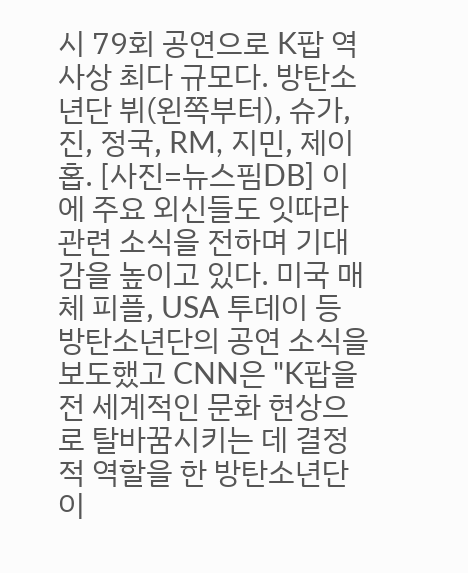시 79회 공연으로 K팝 역사상 최다 규모다. 방탄소년단 뷔(왼쪽부터), 슈가, 진, 정국, RM, 지민, 제이홉. [사진=뉴스핌DB] 이에 주요 외신들도 잇따라 관련 소식을 전하며 기대감을 높이고 있다. 미국 매체 피플, USA 투데이 등 방탄소년단의 공연 소식을 보도했고 CNN은 "K팝을 전 세계적인 문화 현상으로 탈바꿈시키는 데 결정적 역할을 한 방탄소년단이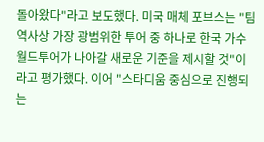돌아왔다"라고 보도했다. 미국 매체 포브스는 "팀 역사상 가장 광범위한 투어 중 하나로 한국 가수 월드투어가 나아갈 새로운 기준을 제시할 것"이라고 평가했다. 이어 "스타디움 중심으로 진행되는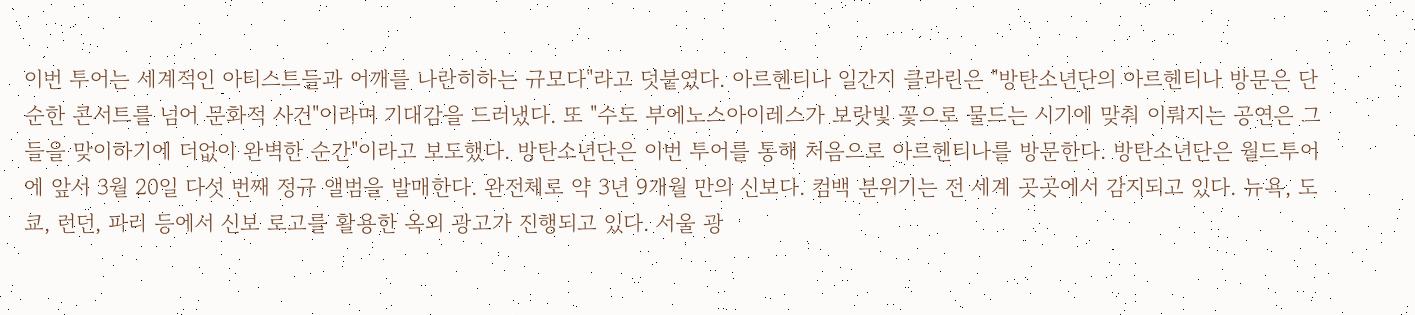이번 투어는 세계적인 아티스트들과 어깨를 나란히하는 규모다"라고 덧붙였다. 아르헨티나 일간지 클라린은 "방탄소년단의 아르헨티나 방문은 단순한 콘서트를 넘어 문화적 사건"이라며 기대감을 드러냈다. 또 "수도 부에노스아이레스가 보랏빛 꽃으로 물드는 시기에 맞춰 이뤄지는 공연은 그들을 맞이하기에 더없이 완벽한 순간"이라고 보도했다. 방탄소년단은 이번 투어를 통해 처음으로 아르헨티나를 방문한다. 방탄소년단은 월드투어에 앞서 3월 20일 다섯 번째 정규 앨범을 발매한다. 완전체로 약 3년 9개월 만의 신보다. 컴백 분위기는 전 세계 곳곳에서 감지되고 있다. 뉴욕, 도쿄, 런던, 파리 등에서 신보 로고를 활용한 옥외 광고가 진행되고 있다. 서울 광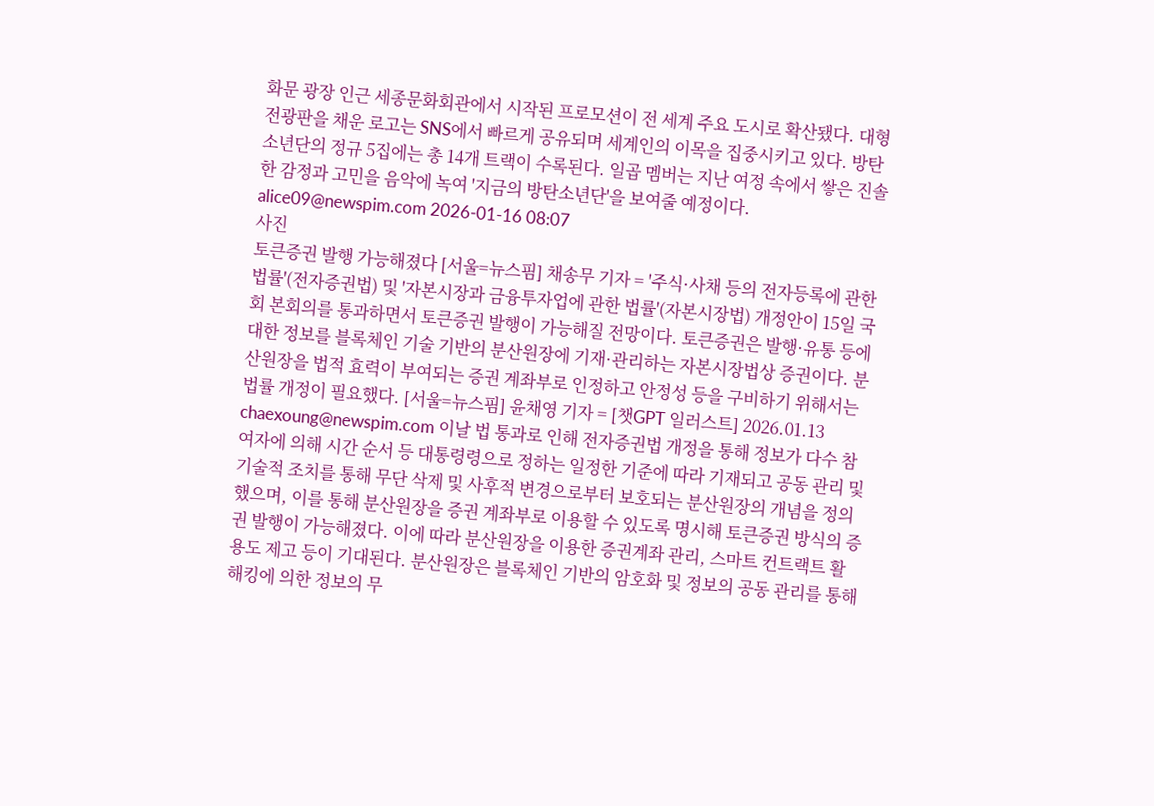화문 광장 인근 세종문화회관에서 시작된 프로모션이 전 세계 주요 도시로 확산됐다. 대형 전광판을 채운 로고는 SNS에서 빠르게 공유되며 세계인의 이목을 집중시키고 있다. 방탄소년단의 정규 5집에는 총 14개 트랙이 수록된다. 일곱 멤버는 지난 여정 속에서 쌓은 진솔한 감정과 고민을 음악에 녹여 '지금의 방탄소년단'을 보여줄 예정이다. alice09@newspim.com 2026-01-16 08:07
사진
토큰증권 발행 가능해졌다 [서울=뉴스핌] 채송무 기자 = '주식·사채 등의 전자등록에 관한 법률'(전자증권법) 및 '자본시장과 금융투자업에 관한 법률'(자본시장법) 개정안이 15일 국회 본회의를 통과하면서 토큰증권 발행이 가능해질 전망이다. 토큰증권은 발행·유통 등에 대한 정보를 블록체인 기술 기반의 분산원장에 기재·관리하는 자본시장법상 증권이다. 분산원장을 법적 효력이 부여되는 증권 계좌부로 인정하고 안정성 등을 구비하기 위해서는 법률 개정이 필요했다. [서울=뉴스핌] 윤채영 기자 = [챗GPT 일러스트] 2026.01.13 chaexoung@newspim.com 이날 법 통과로 인해 전자증권법 개정을 통해 정보가 다수 참여자에 의해 시간 순서 등 대통령령으로 정하는 일정한 기준에 따라 기재되고 공동 관리 및 기술적 조치를 통해 무단 삭제 및 사후적 변경으로부터 보호되는 분산원장의 개념을 정의했으며, 이를 통해 분산원장을 증권 계좌부로 이용할 수 있도록 명시해 토큰증권 방식의 증권 발행이 가능해졌다. 이에 따라 분산원장을 이용한 증권계좌 관리, 스마트 컨트랙트 활용도 제고 등이 기대된다. 분산원장은 블록체인 기반의 암호화 및 정보의 공동 관리를 통해 해킹에 의한 정보의 무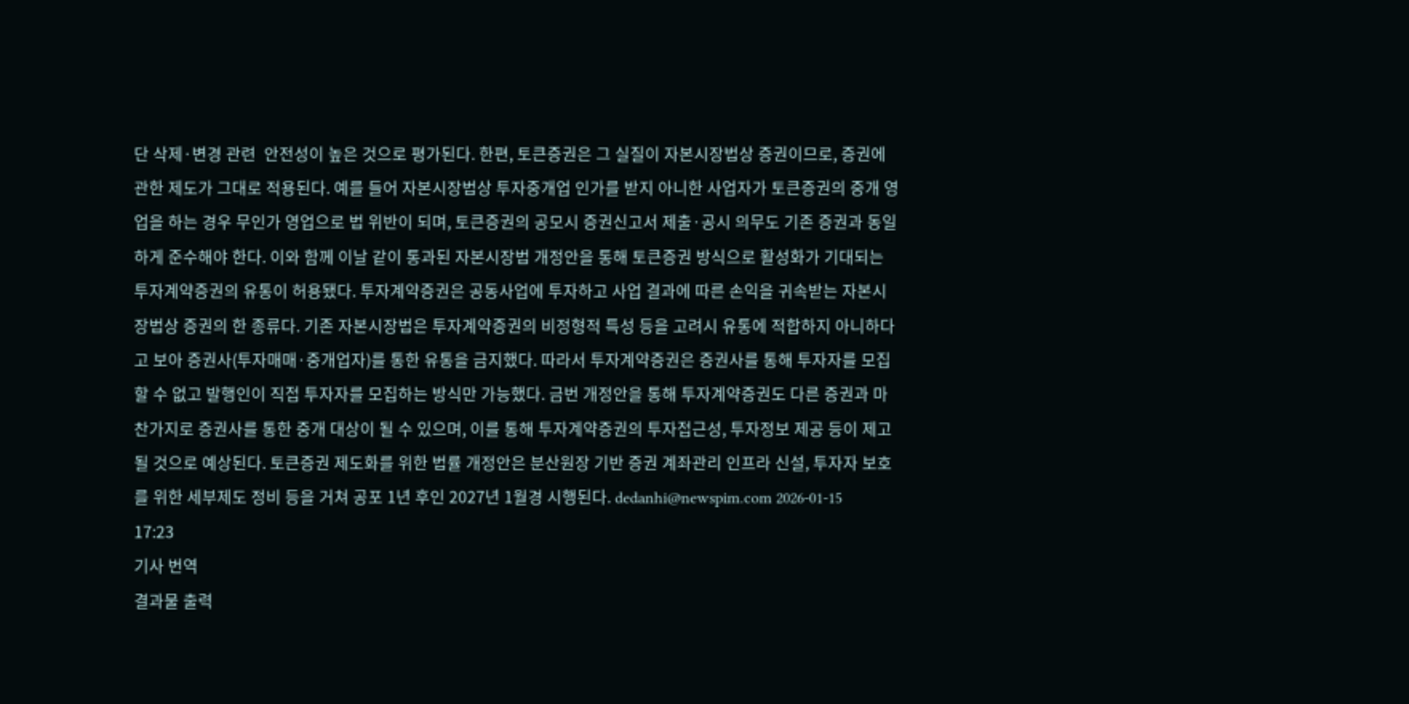단 삭제·변경 관련  안전성이 높은 것으로 평가된다. 한편, 토큰증권은 그 실질이 자본시장법상 증권이므로, 증권에 관한 제도가 그대로 적용된다. 예를 들어 자본시장법상 투자중개업 인가를 받지 아니한 사업자가 토큰증권의 중개 영업을 하는 경우 무인가 영업으로 법 위반이 되며, 토큰증권의 공모시 증권신고서 제출·공시 의무도 기존 증권과 동일하게 준수해야 한다. 이와 함께 이날 같이 통과된 자본시장법 개정안을 통해 토큰증권 방식으로 활성화가 기대되는 투자계약증권의 유통이 허용됐다. 투자계약증권은 공동사업에 투자하고 사업 결과에 따른 손익을 귀속받는 자본시장법상 증권의 한 종류다. 기존 자본시장법은 투자계약증권의 비정형적 특성 등을 고려시 유통에 적합하지 아니하다고 보아 증권사(투자매매·중개업자)를 통한 유통을 금지했다. 따라서 투자계약증권은 증권사를 통해 투자자를 모집할 수 없고 발행인이 직접 투자자를 모집하는 방식만 가능했다. 금번 개정안을 통해 투자계약증권도 다른 증권과 마찬가지로 증권사를 통한 중개 대상이 될 수 있으며, 이를 통해 투자계약증권의 투자접근성, 투자정보 제공 등이 제고될 것으로 예상된다. 토큰증권 제도화를 위한 법률 개정안은 분산원장 기반 증권 계좌관리 인프라 신설, 투자자 보호를 위한 세부제도 정비 등을 거쳐 공포 1년 후인 2027년 1월경 시행된다. dedanhi@newspim.com 2026-01-15 17:23
기사 번역
결과물 출력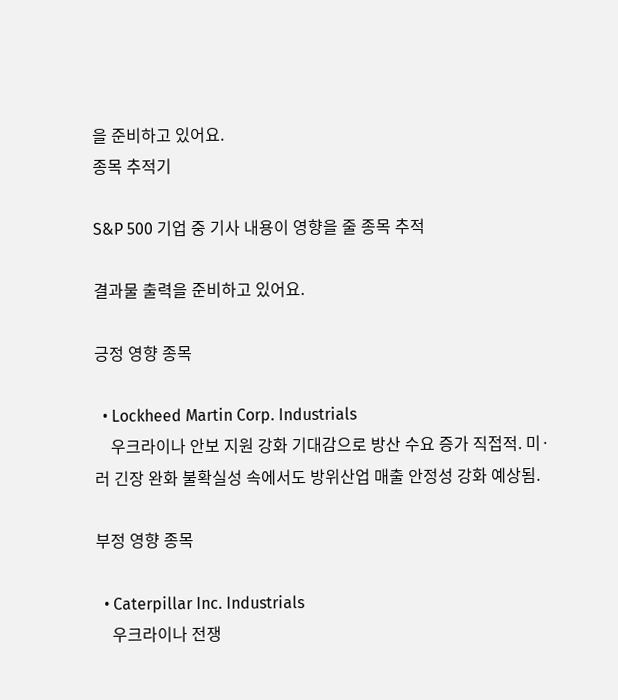을 준비하고 있어요.
종목 추적기

S&P 500 기업 중 기사 내용이 영향을 줄 종목 추적

결과물 출력을 준비하고 있어요.

긍정 영향 종목

  • Lockheed Martin Corp. Industrials
    우크라이나 안보 지원 강화 기대감으로 방산 수요 증가 직접적. 미·러 긴장 완화 불확실성 속에서도 방위산업 매출 안정성 강화 예상됨.

부정 영향 종목

  • Caterpillar Inc. Industrials
    우크라이나 전쟁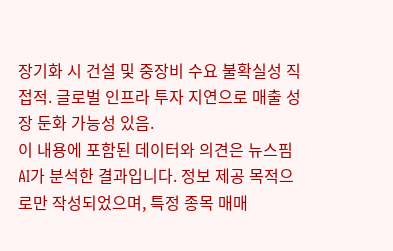장기화 시 건설 및 중장비 수요 불확실성 직접적. 글로벌 인프라 투자 지연으로 매출 성장 둔화 가능성 있음.
이 내용에 포함된 데이터와 의견은 뉴스핌 AI가 분석한 결과입니다. 정보 제공 목적으로만 작성되었으며, 특정 종목 매매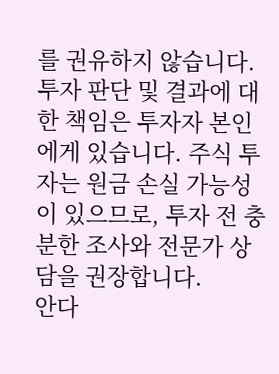를 권유하지 않습니다. 투자 판단 및 결과에 대한 책임은 투자자 본인에게 있습니다. 주식 투자는 원금 손실 가능성이 있으므로, 투자 전 충분한 조사와 전문가 상담을 권장합니다.
안다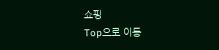쇼핑
Top으로 이동